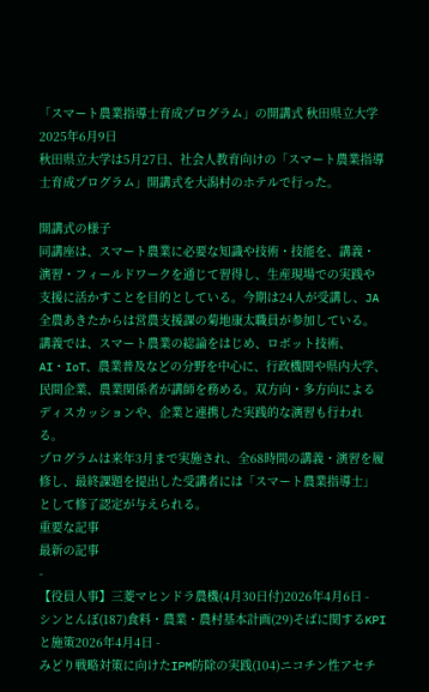「スマート農業指導士育成プログラム」の開講式 秋田県立大学2025年6月9日
秋田県立大学は5月27日、社会人教育向けの「スマート農業指導士育成プログラム」開講式を大潟村のホテルで行った。

開講式の様子
同講座は、スマート農業に必要な知識や技術・技能を、講義・演習・フィールドワークを通じて習得し、生産現場での実践や支援に活かすことを目的としている。今期は24人が受講し、JA全農あきたからは営農支援課の菊地康太職員が参加している。
講義では、スマート農業の総論をはじめ、ロボット技術、AI・IoT、農業普及などの分野を中心に、行政機関や県内大学、民間企業、農業関係者が講師を務める。双方向・多方向によるディスカッションや、企業と連携した実践的な演習も行われる。
プログラムは来年3月まで実施され、全68時間の講義・演習を履修し、最終課題を提出した受講者には「スマート農業指導士」として修了認定が与えられる。
重要な記事
最新の記事
-
【役員人事】三菱マヒンドラ農機(4月30日付)2026年4月6日 -
シンとんぼ(187)食料・農業・農村基本計画(29)そばに関するKPIと施策2026年4月4日 -
みどり戦略対策に向けたIPM防除の実践(104)ニコチン性アセチ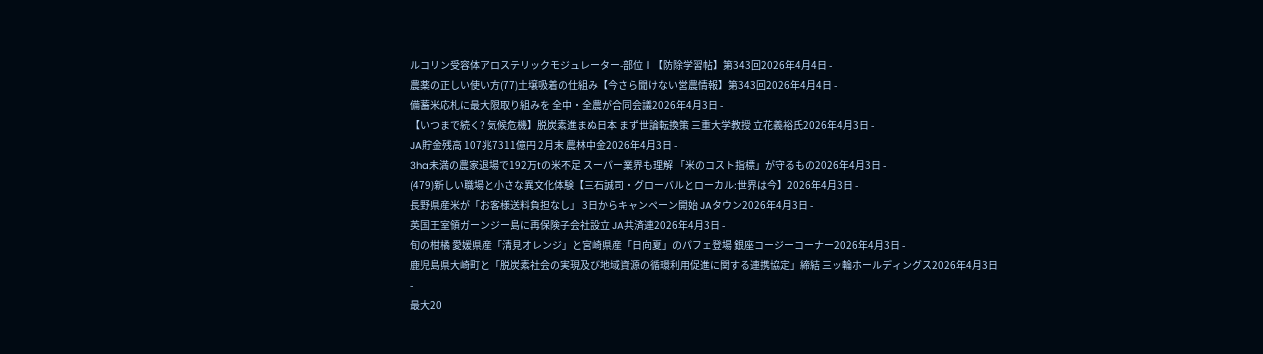ルコリン受容体アロステリックモジュレーター-部位Ⅰ【防除学習帖】第343回2026年4月4日 -
農薬の正しい使い方(77)土壌吸着の仕組み【今さら聞けない営農情報】第343回2026年4月4日 -
備蓄米応札に最大限取り組みを 全中・全農が合同会議2026年4月3日 -
【いつまで続く? 気候危機】脱炭素進まぬ日本 まず世論転換策 三重大学教授 立花義裕氏2026年4月3日 -
JA貯金残高 107兆7311億円 2月末 農林中金2026年4月3日 -
3ha未満の農家退場で192万tの米不足 スーパー業界も理解 「米のコスト指標」が守るもの2026年4月3日 -
(479)新しい職場と小さな異文化体験【三石誠司・グローバルとローカル:世界は今】2026年4月3日 -
長野県産米が「お客様送料負担なし」 3日からキャンペーン開始 JAタウン2026年4月3日 -
英国王室領ガーンジー島に再保険子会社設立 JA共済連2026年4月3日 -
旬の柑橘 愛媛県産「清見オレンジ」と宮崎県産「日向夏」のパフェ登場 銀座コージーコーナー2026年4月3日 -
鹿児島県大崎町と「脱炭素社会の実現及び地域資源の循環利用促進に関する連携協定」締結 三ッ輪ホールディングス2026年4月3日 -
最大20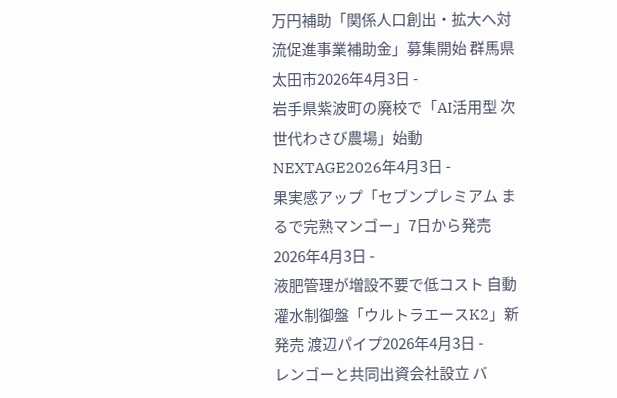万円補助「関係人口創出・拡大へ対流促進事業補助金」募集開始 群馬県太田市2026年4月3日 -
岩手県紫波町の廃校で「AI活用型 次世代わさび農場」始動 NEXTAGE2026年4月3日 -
果実感アップ「セブンプレミアム まるで完熟マンゴー」7日から発売2026年4月3日 -
液肥管理が増設不要で低コスト 自動灌水制御盤「ウルトラエースK2」新発売 渡辺パイプ2026年4月3日 -
レンゴーと共同出資会社設立 バ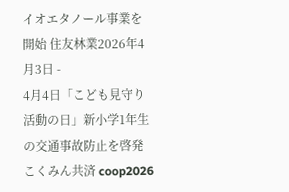イオエタノール事業を開始 住友林業2026年4月3日 -
4月4日「こども見守り活動の日」新小学1年生の交通事故防止を啓発 こくみん共済 coop2026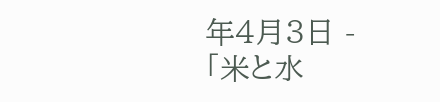年4月3日 -
「米と水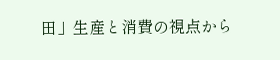田」生産と消費の視点から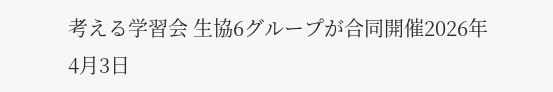考える学習会 生協6グループが合同開催2026年4月3日